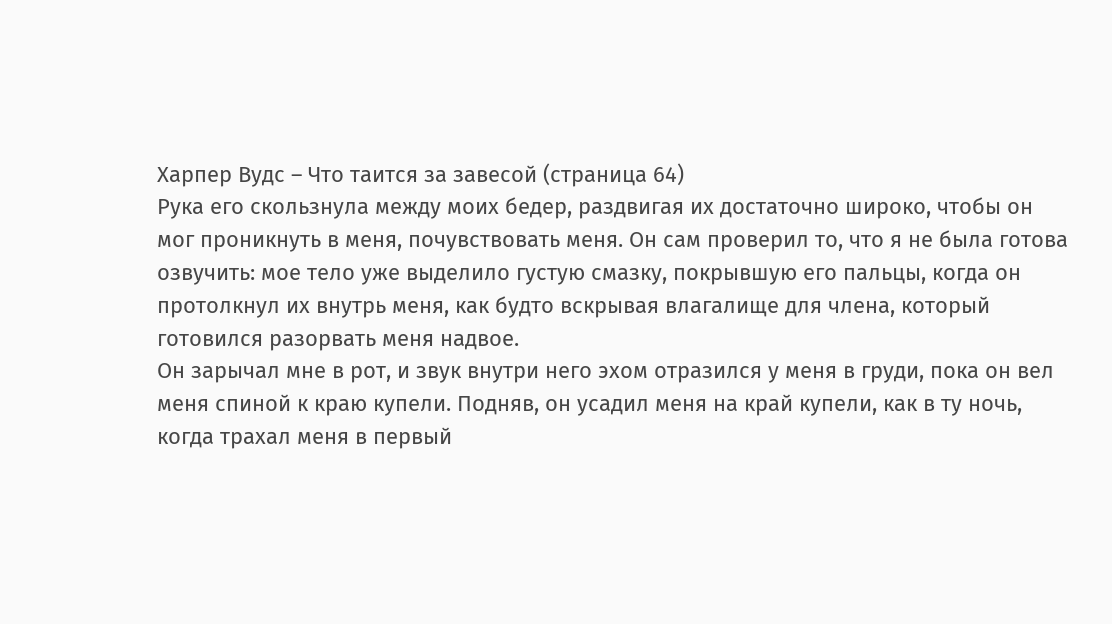Харпер Вудс – Что таится за завесой (страница 64)
Рука его скользнула между моих бедер, раздвигая их достаточно широко, чтобы он мог проникнуть в меня, почувствовать меня. Он сам проверил то, что я не была готова озвучить: мое тело уже выделило густую смазку, покрывшую его пальцы, когда он протолкнул их внутрь меня, как будто вскрывая влагалище для члена, который готовился разорвать меня надвое.
Он зарычал мне в рот, и звук внутри него эхом отразился у меня в груди, пока он вел меня спиной к краю купели. Подняв, он усадил меня на край купели, как в ту ночь, когда трахал меня в первый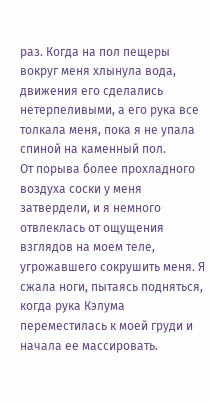раз. Когда на пол пещеры вокруг меня хлынула вода, движения его сделались нетерпеливыми, а его рука все толкала меня, пока я не упала спиной на каменный пол.
От порыва более прохладного воздуха соски у меня затвердели, и я немного отвлеклась от ощущения взглядов на моем теле, угрожавшего сокрушить меня. Я сжала ноги, пытаясь подняться, когда рука Кэлума переместилась к моей груди и начала ее массировать.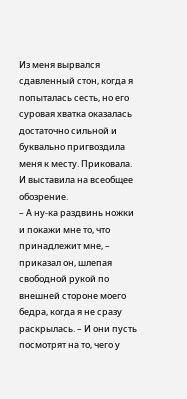Из меня вырвался сдавленный стон, когда я попыталась сесть, но его суровая хватка оказалась достаточно сильной и буквально пригвоздила меня к месту. Приковала. И выставила на всеобщее обозрение.
– А ну-ка раздвинь ножки и покажи мне то, что принадлежит мне, – приказал он, шлепая свободной рукой по внешней стороне моего бедра, когда я не сразу раскрылась. – И они пусть посмотрят на то, чего у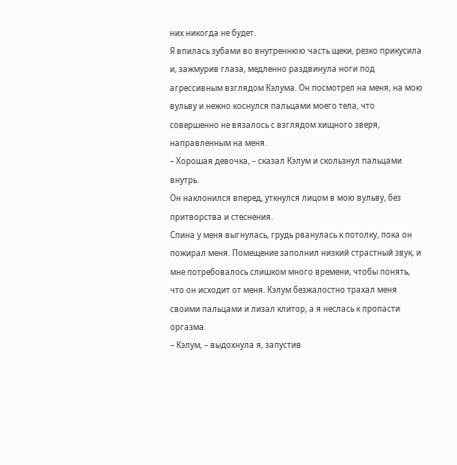них никогда не будет.
Я впилась зубами во внутреннюю часть щеки, резко прикусила и, зажмурив глаза, медленно раздвинула ноги под агрессивным взглядом Кэлума. Он посмотрел на меня, на мою вульву и нежно коснулся пальцами моего тела, что совершенно не вязалось с взглядом хищного зверя, направленным на меня.
– Хорошая девочка, – сказал Кэлум и скользнул пальцами внутрь.
Он наклонился вперед, уткнулся лицом в мою вульву, без притворства и стеснения.
Спина у меня выгнулась, грудь рванулась к потолку, пока он пожирал меня. Помещение заполнил низкий страстный звук, и мне потребовалось слишком много времени, чтобы понять, что он исходит от меня. Кэлум безжалостно трахал меня своими пальцами и лизал клитор, а я неслась к пропасти оргазма.
– Кэлум, – выдохнула я, запустив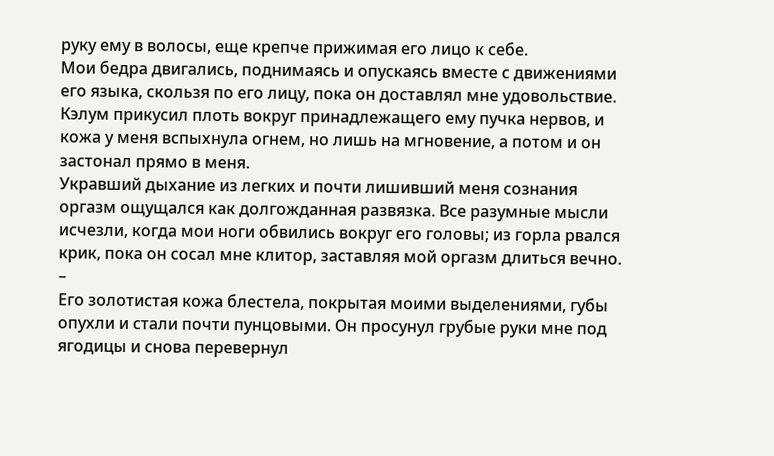руку ему в волосы, еще крепче прижимая его лицо к себе.
Мои бедра двигались, поднимаясь и опускаясь вместе с движениями его языка, скользя по его лицу, пока он доставлял мне удовольствие. Кэлум прикусил плоть вокруг принадлежащего ему пучка нервов, и кожа у меня вспыхнула огнем, но лишь на мгновение, а потом и он застонал прямо в меня.
Укравший дыхание из легких и почти лишивший меня сознания оргазм ощущался как долгожданная развязка. Все разумные мысли исчезли, когда мои ноги обвились вокруг его головы; из горла рвался крик, пока он сосал мне клитор, заставляя мой оргазм длиться вечно.
–
Его золотистая кожа блестела, покрытая моими выделениями, губы опухли и стали почти пунцовыми. Он просунул грубые руки мне под ягодицы и снова перевернул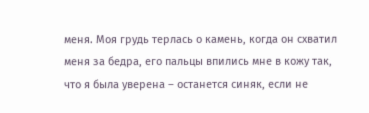меня. Моя грудь терлась о камень, когда он схватил меня за бедра, его пальцы впились мне в кожу так, что я была уверена – останется синяк, если не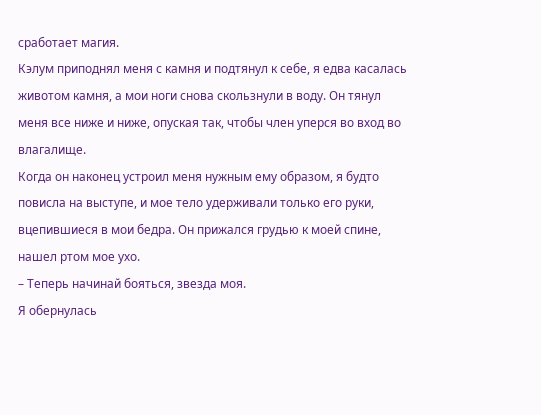сработает магия.
Кэлум приподнял меня с камня и подтянул к себе, я едва касалась животом камня, а мои ноги снова скользнули в воду. Он тянул меня все ниже и ниже, опуская так, чтобы член уперся во вход во влагалище.
Когда он наконец устроил меня нужным ему образом, я будто повисла на выступе, и мое тело удерживали только его руки, вцепившиеся в мои бедра. Он прижался грудью к моей спине, нашел ртом мое ухо.
– Теперь начинай бояться, звезда моя.
Я обернулась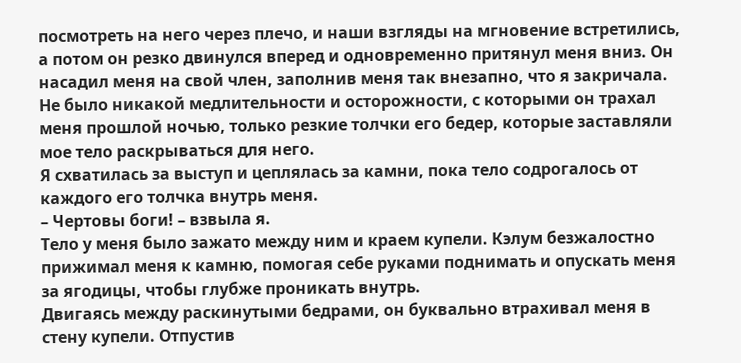посмотреть на него через плечо, и наши взгляды на мгновение встретились, а потом он резко двинулся вперед и одновременно притянул меня вниз. Он насадил меня на свой член, заполнив меня так внезапно, что я закричала.
Не было никакой медлительности и осторожности, с которыми он трахал меня прошлой ночью, только резкие толчки его бедер, которые заставляли мое тело раскрываться для него.
Я схватилась за выступ и цеплялась за камни, пока тело содрогалось от каждого его толчка внутрь меня.
– Чертовы боги! – взвыла я.
Тело у меня было зажато между ним и краем купели. Кэлум безжалостно прижимал меня к камню, помогая себе руками поднимать и опускать меня за ягодицы, чтобы глубже проникать внутрь.
Двигаясь между раскинутыми бедрами, он буквально втрахивал меня в стену купели. Отпустив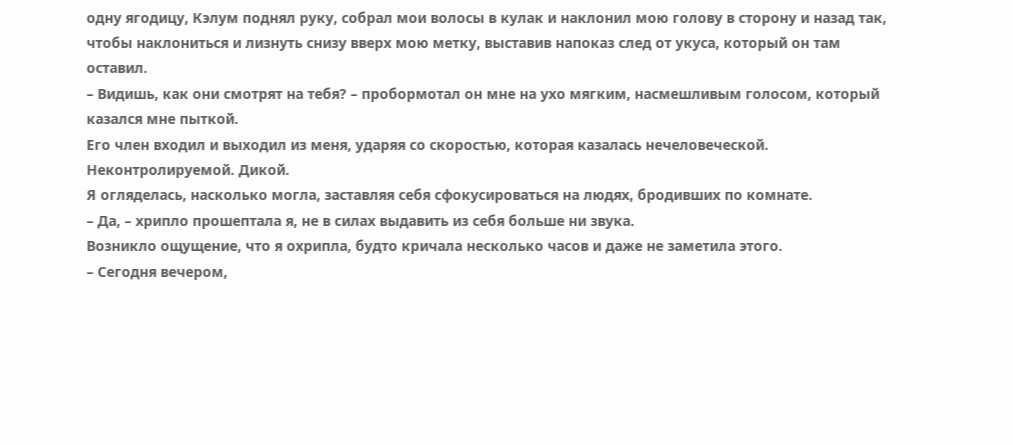одну ягодицу, Кэлум поднял руку, собрал мои волосы в кулак и наклонил мою голову в сторону и назад так, чтобы наклониться и лизнуть снизу вверх мою метку, выставив напоказ след от укуса, который он там оставил.
– Видишь, как они смотрят на тебя? – пробормотал он мне на ухо мягким, насмешливым голосом, который казался мне пыткой.
Его член входил и выходил из меня, ударяя со скоростью, которая казалась нечеловеческой.
Неконтролируемой. Дикой.
Я огляделась, насколько могла, заставляя себя сфокусироваться на людях, бродивших по комнате.
– Да, – хрипло прошептала я, не в силах выдавить из себя больше ни звука.
Возникло ощущение, что я охрипла, будто кричала несколько часов и даже не заметила этого.
– Сегодня вечером,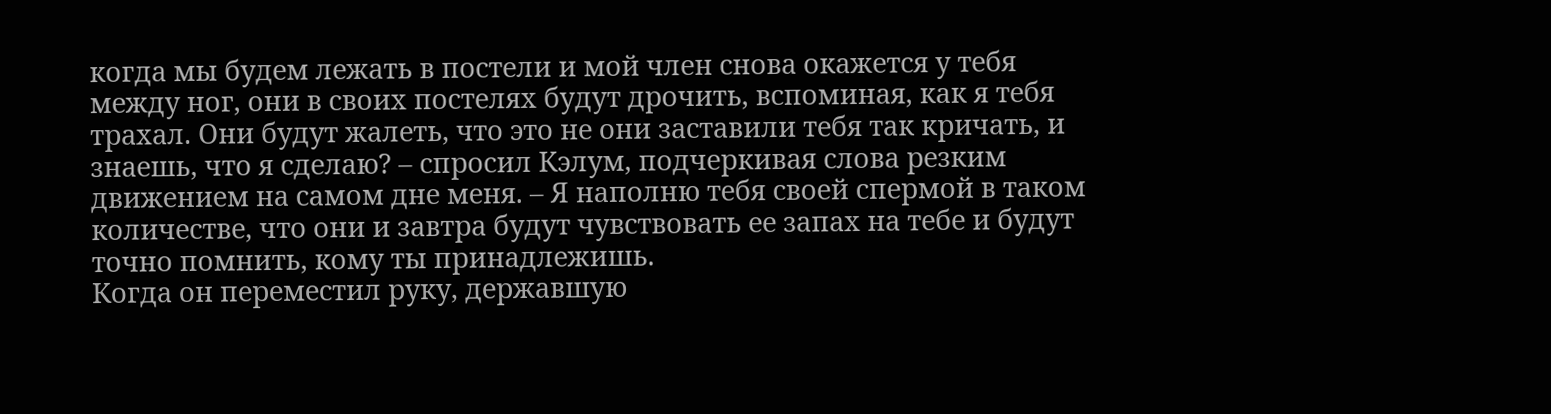когда мы будем лежать в постели и мой член снова окажется у тебя между ног, они в своих постелях будут дрочить, вспоминая, как я тебя трахал. Они будут жалеть, что это не они заставили тебя так кричать, и знаешь, что я сделаю? – спросил Кэлум, подчеркивая слова резким движением на самом дне меня. – Я наполню тебя своей спермой в таком количестве, что они и завтра будут чувствовать ее запах на тебе и будут точно помнить, кому ты принадлежишь.
Когда он переместил руку, державшую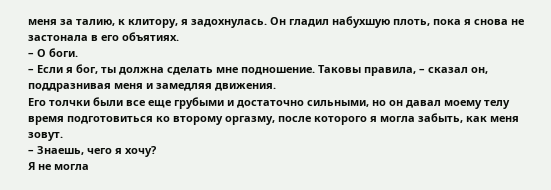меня за талию, к клитору, я задохнулась. Он гладил набухшую плоть, пока я снова не застонала в его объятиях.
– О боги.
– Если я бог, ты должна сделать мне подношение. Таковы правила, – сказал он, поддразнивая меня и замедляя движения.
Его толчки были все еще грубыми и достаточно сильными, но он давал моему телу время подготовиться ко второму оргазму, после которого я могла забыть, как меня зовут.
– Знаешь, чего я хочу?
Я не могла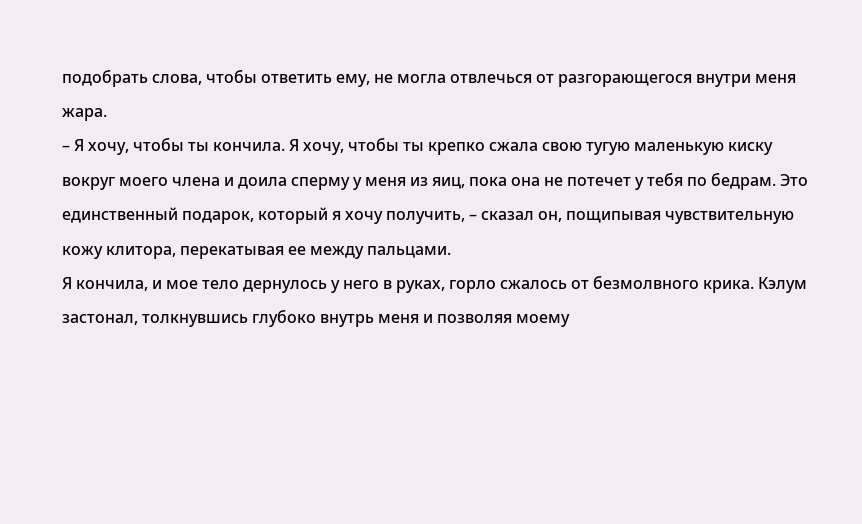подобрать слова, чтобы ответить ему, не могла отвлечься от разгорающегося внутри меня жара.
– Я хочу, чтобы ты кончила. Я хочу, чтобы ты крепко сжала свою тугую маленькую киску вокруг моего члена и доила сперму у меня из яиц, пока она не потечет у тебя по бедрам. Это единственный подарок, который я хочу получить, – сказал он, пощипывая чувствительную кожу клитора, перекатывая ее между пальцами.
Я кончила, и мое тело дернулось у него в руках, горло сжалось от безмолвного крика. Кэлум застонал, толкнувшись глубоко внутрь меня и позволяя моему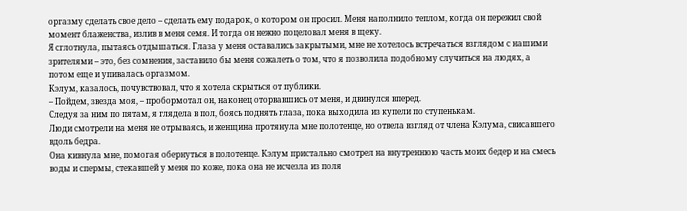оргазму сделать свое дело – сделать ему подарок, о котором он просил. Меня наполнило теплом, когда он пережил свой момент блаженства, излив в меня семя. И тогда он нежно поцеловал меня в щеку.
Я сглотнула, пытаясь отдышаться. Глаза у меня оставались закрытыми, мне не хотелось встречаться взглядом с нашими зрителями – это, без сомнения, заставило бы меня сожалеть о том, что я позволила подобному случиться на людях, а потом еще и упивалась оргазмом.
Кэлум, казалось, почувствовал, что я хотела скрыться от публики.
– Пойдем, звезда моя, – пробормотал он, наконец оторвавшись от меня, и двинулся вперед.
Следуя за ним по пятам, я глядела в пол, боясь поднять глаза, пока выходила из купели по ступенькам.
Люди смотрели на меня не отрываясь, и женщина протянула мне полотенце, но отвела взгляд от члена Кэлума, свисавшего вдоль бедра.
Она кивнула мне, помогая обернуться в полотенце. Кэлум пристально смотрел на внутреннюю часть моих бедер и на смесь воды и спермы, стекавшей у меня по коже, пока она не исчезла из поля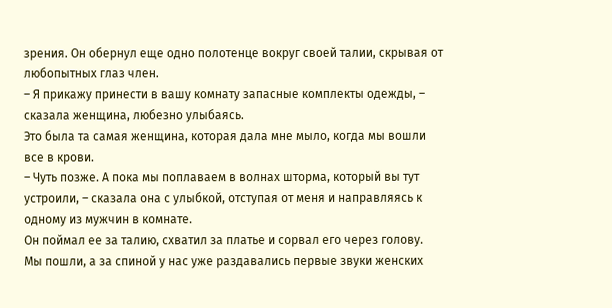зрения. Он обернул еще одно полотенце вокруг своей талии, скрывая от любопытных глаз член.
– Я прикажу принести в вашу комнату запасные комплекты одежды, – сказала женщина, любезно улыбаясь.
Это была та самая женщина, которая дала мне мыло, когда мы вошли все в крови.
– Чуть позже. А пока мы поплаваем в волнах шторма, который вы тут устроили, – сказала она с улыбкой, отступая от меня и направляясь к одному из мужчин в комнате.
Он поймал ее за талию, схватил за платье и сорвал его через голову.
Мы пошли, а за спиной у нас уже раздавались первые звуки женских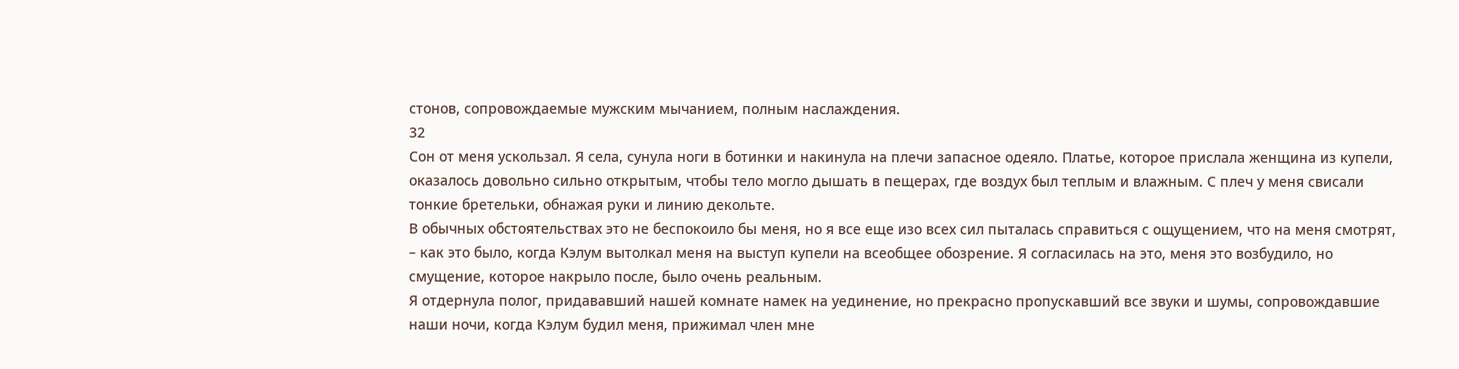стонов, сопровождаемые мужским мычанием, полным наслаждения.
32
Сон от меня ускользал. Я села, сунула ноги в ботинки и накинула на плечи запасное одеяло. Платье, которое прислала женщина из купели, оказалось довольно сильно открытым, чтобы тело могло дышать в пещерах, где воздух был теплым и влажным. С плеч у меня свисали тонкие бретельки, обнажая руки и линию декольте.
В обычных обстоятельствах это не беспокоило бы меня, но я все еще изо всех сил пыталась справиться с ощущением, что на меня смотрят, – как это было, когда Кэлум вытолкал меня на выступ купели на всеобщее обозрение. Я согласилась на это, меня это возбудило, но смущение, которое накрыло после, было очень реальным.
Я отдернула полог, придававший нашей комнате намек на уединение, но прекрасно пропускавший все звуки и шумы, сопровождавшие наши ночи, когда Кэлум будил меня, прижимал член мне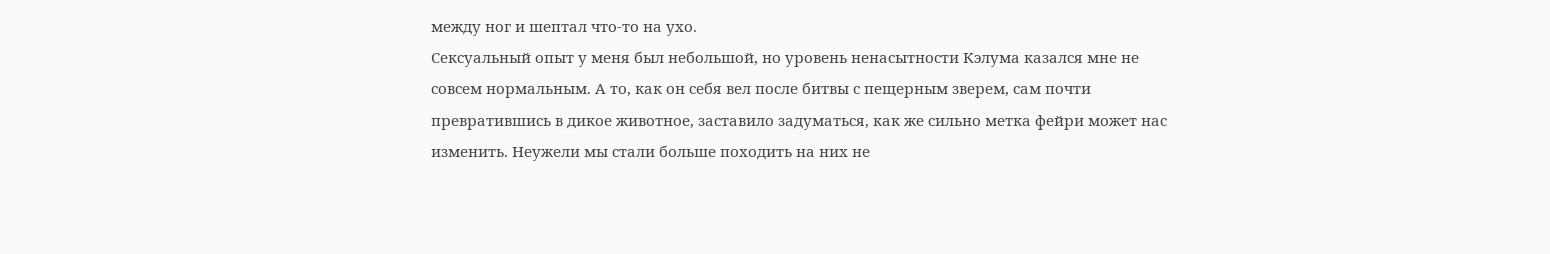между ног и шептал что-то на ухо.
Сексуальный опыт у меня был небольшой, но уровень ненасытности Кэлума казался мне не совсем нормальным. А то, как он себя вел после битвы с пещерным зверем, сам почти превратившись в дикое животное, заставило задуматься, как же сильно метка фейри может нас изменить. Неужели мы стали больше походить на них не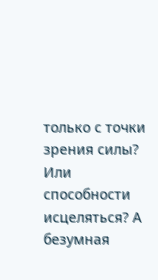только с точки зрения силы? Или способности исцеляться? А безумная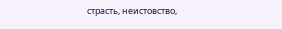страсть, неистовство,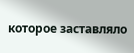которое заставляло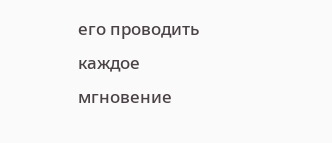его проводить каждое мгновение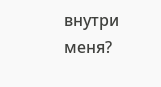внутри меня?